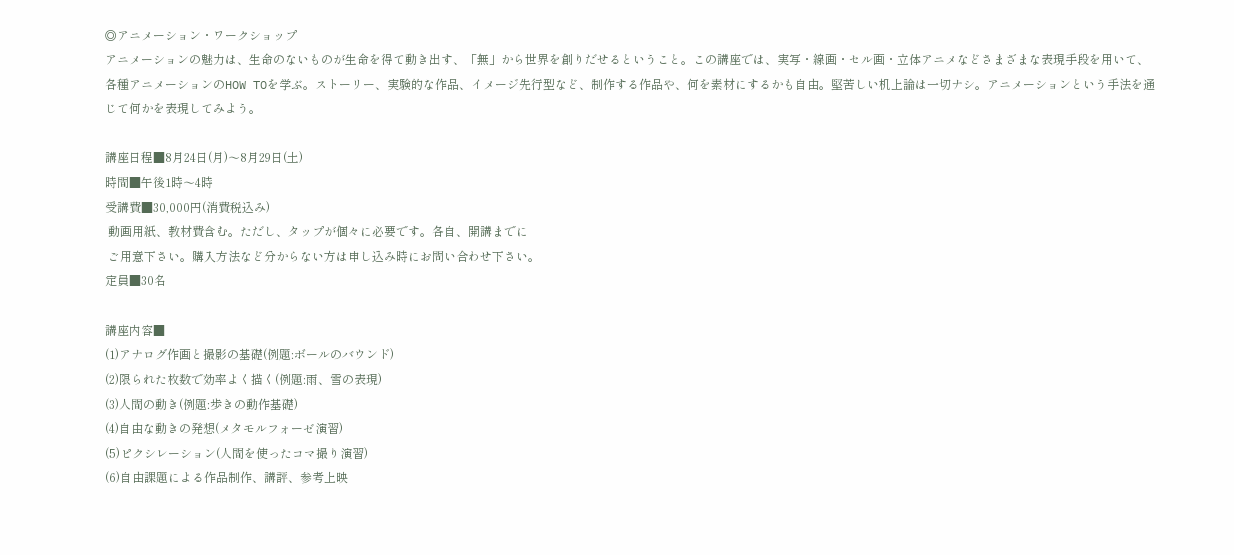◎アニメーション・ワークショップ
アニメーションの魅力は、生命のないものが生命を得て動き出す、「無」から世界を創りだせるということ。この講座では、実写・線画・セル画・立体アニメなどさまざまな表現手段を用いて、各種アニメーションのHOW TOを学ぶ。ストーリー、実験的な作品、イメージ先行型など、制作する作品や、何を素材にするかも自由。堅苦しい机上論は一切ナシ。アニメーションという手法を通じて何かを表現してみよう。

講座日程■8月24日(月)〜8月29日(土)
時間■午後1時〜4時
受講費■30,000円(消費税込み)
 動画用紙、教材費含む。ただし、タップが個々に必要です。各自、開講までに
 ご用意下さい。購入方法など分からない方は申し込み時にお問い合わせ下さい。
定員■30名

講座内容■
(1)アナログ作画と撮影の基礎(例題:ボールのバウンド)
(2)限られた枚数で効率よく描く(例題:雨、雪の表現)
(3)人間の動き(例題:歩きの動作基礎)
(4)自由な動きの発想(メタモルフォーゼ演習)
(5)ピクシレーション(人間を使ったコマ撮り演習)
(6)自由課題による作品制作、講評、参考上映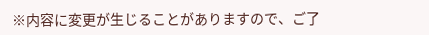※内容に変更が生じることがありますので、ご了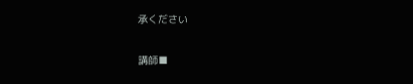承ください

講師■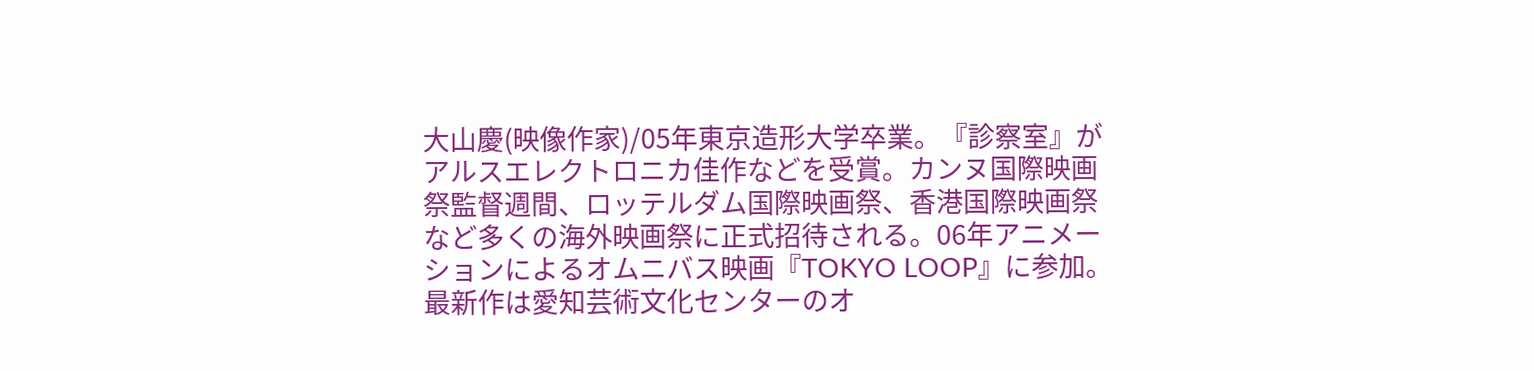大山慶(映像作家)/05年東京造形大学卒業。『診察室』がアルスエレクトロニカ佳作などを受賞。カンヌ国際映画祭監督週間、ロッテルダム国際映画祭、香港国際映画祭など多くの海外映画祭に正式招待される。06年アニメーションによるオムニバス映画『TOKYO LOOP』に参加。最新作は愛知芸術文化センターのオ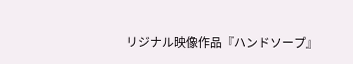リジナル映像作品『ハンドソープ』